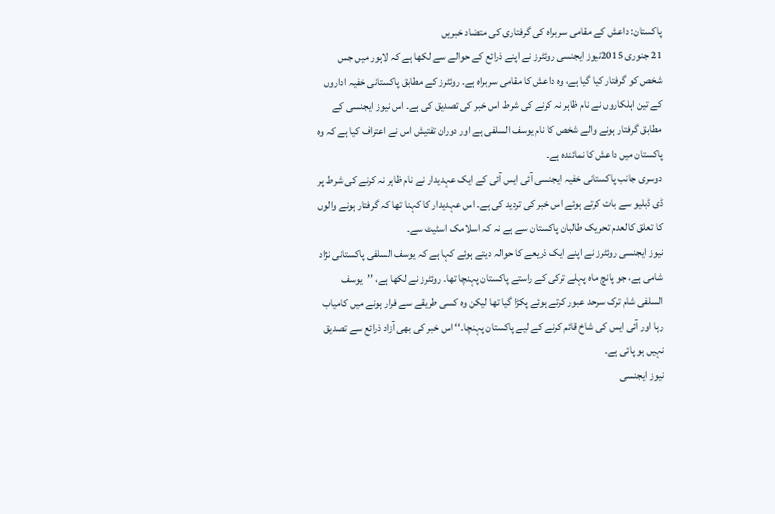پاکستان: داعش کے مقامی سربراہ کی گرفتاری کی متضاد خبریں
21 جنوری 2015نیوز ایجنسی روئٹرز نے اپنے ذرائع کے حوالے سے لکھا ہے کہ لاہور میں جس شخص کو گرفتار کیا گیا ہے، وہ داعش کا مقامی سربراہ ہے۔ روئٹرز کے مطابق پاکستانی خفیہ اداروں کے تین اہلکاروں نے نام ظاہر نہ کرنے کی شرط اس خبر کی تصدیق کی ہے۔ اس نیوز ایجنسی کے مطابق گرفتار ہونے والے شخص کا نام یوسف السلفی ہے اور دوران تفتیش اس نے اعتراف کیا ہے کہ وہ پاکستان میں داعش کا نمائندہ ہے۔
دوسری جانب پاکستانی خفیہ ایجنسی آئی ایس آئی کے ایک عہدیدار نے نام ظاہر نہ کرنے کی شرط پر ڈی ڈبلیو سے بات کرتے ہوئے اس خبر کی تردید کی ہے۔ اس عہدیدار کا کہنا تھا کہ گرفتار ہونے والوں کا تعلق کالعدم تحریک طالبان پاکستان سے ہے نہ کہ اسلامک اسٹیٹ سے۔
نیوز ایجنسی روئٹرز نے اپنے ایک ذریعے کا حوالہ دیتے ہوئے کہا ہے کہ یوسف السلفی پاکستانی نژاد شامی ہے، جو پانچ ماہ پہلے ترکی کے راستے پاکستان پہنچا تھا۔ روئٹرز نے لکھا ہے، ’’یوسف السلفی شام ترک سرحد عبور کرتے ہوئے پکڑا گیا تھا لیکن وہ کسی طریقے سے فرار ہونے میں کامیاب رہا اور آئی ایس کی شاخ قائم کرنے کے لیے پاکستان پہنچا۔‘‘ اس خبر کی بھی آزاد ذرائع سے تصدیق نہیں ہو پائی ہے۔
نیوز ایجنسی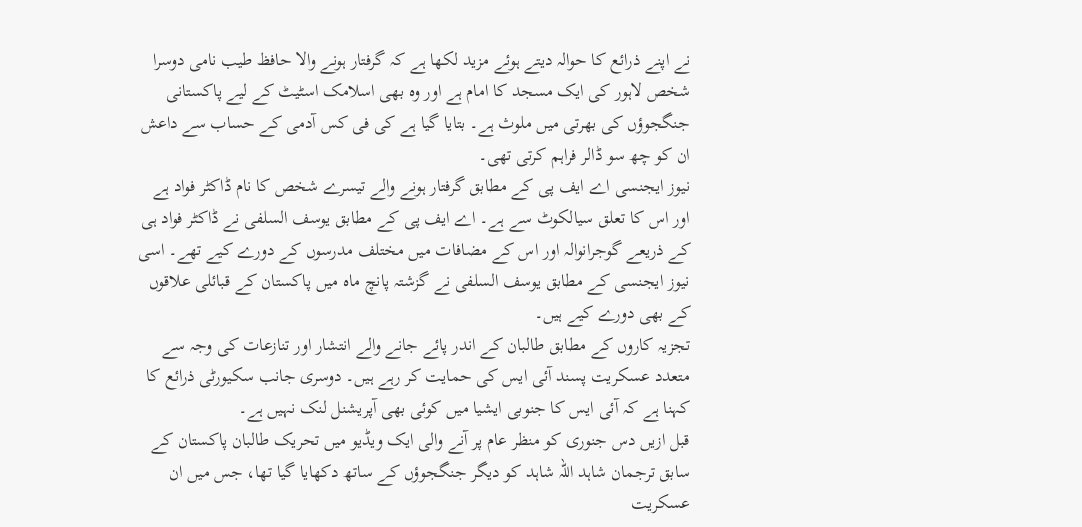نے اپنے ذرائع کا حوالہ دیتے ہوئے مزید لکھا ہے کہ گرفتار ہونے والا حافظ طیب نامی دوسرا شخص لاہور کی ایک مسجد کا امام ہے اور وہ بھی اسلامک اسٹیٹ کے لیے پاکستانی جنگجوؤں کی بھرتی میں ملوث ہے۔ بتایا گیا ہے کی فی کس آدمی کے حساب سے داعش ان کو چھ سو ڈالر فراہم کرتی تھی۔
نیوز ایجنسی اے ایف پی کے مطابق گرفتار ہونے والے تیسرے شخص کا نام ڈاکٹر فواد ہے اور اس کا تعلق سیالکوٹ سے ہے۔ اے ایف پی کے مطابق یوسف السلفی نے ڈاکٹر فواد ہی کے ذریعے گوجرانوالہ اور اس کے مضافات میں مختلف مدرسوں کے دورے کیے تھے۔ اسی نیوز ایجنسی کے مطابق یوسف السلفی نے گزشتہ پانچ ماہ میں پاکستان کے قبائلی علاقوں کے بھی دورے کیے ہیں۔
تجزیہ کاروں کے مطابق طالبان کے اندر پائے جانے والے انتشار اور تنازعات کی وجہ سے متعدد عسکریت پسند آئی ایس کی حمایت کر رہے ہیں۔ دوسری جانب سکیورٹی ذرائع کا کہنا ہے کہ آئی ایس کا جنوبی ایشیا میں کوئی بھی آپریشنل لنک نہیں ہے۔
قبل ازیں دس جنوری کو منظر عام پر آنے والی ایک ویڈیو میں تحریک طالبان پاکستان کے سابق ترجمان شاہد اللہ شاہد کو دیگر جنگجوؤں کے ساتھ دکھایا گیا تھا، جس میں ان عسکریت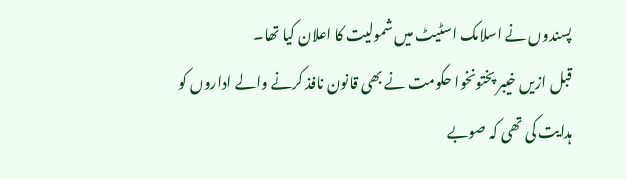پسندوں نے اسلامک اسٹیٹ میں شمولیت کا اعلان کیا تھا۔
قبل ازیں خیبر پختونخوا حکومت نے بھی قانون نافذ کرنے والے اداروں کو ہدایت کی تھی کہ صوبے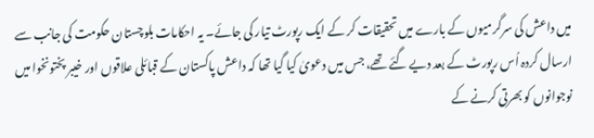میں داعش کی سرگرمیوں کے بارے میں تحقیقات کر کے ایک رپورٹ تیار کی جائے۔ یہ احکامات بلوچستان حکومت کی جانب سے ارسال کردہ اُس رپورٹ کے بعد دیے گئے تھے، جس میں دعویٰ کیا گیا تھا کہ داعش پاکستان کے قبائلی علاقوں اور خیبر پختونخوا میں نوجوانوں کو بھرتی کرنے کے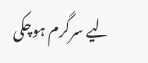لیے سرگرم ہوچکی